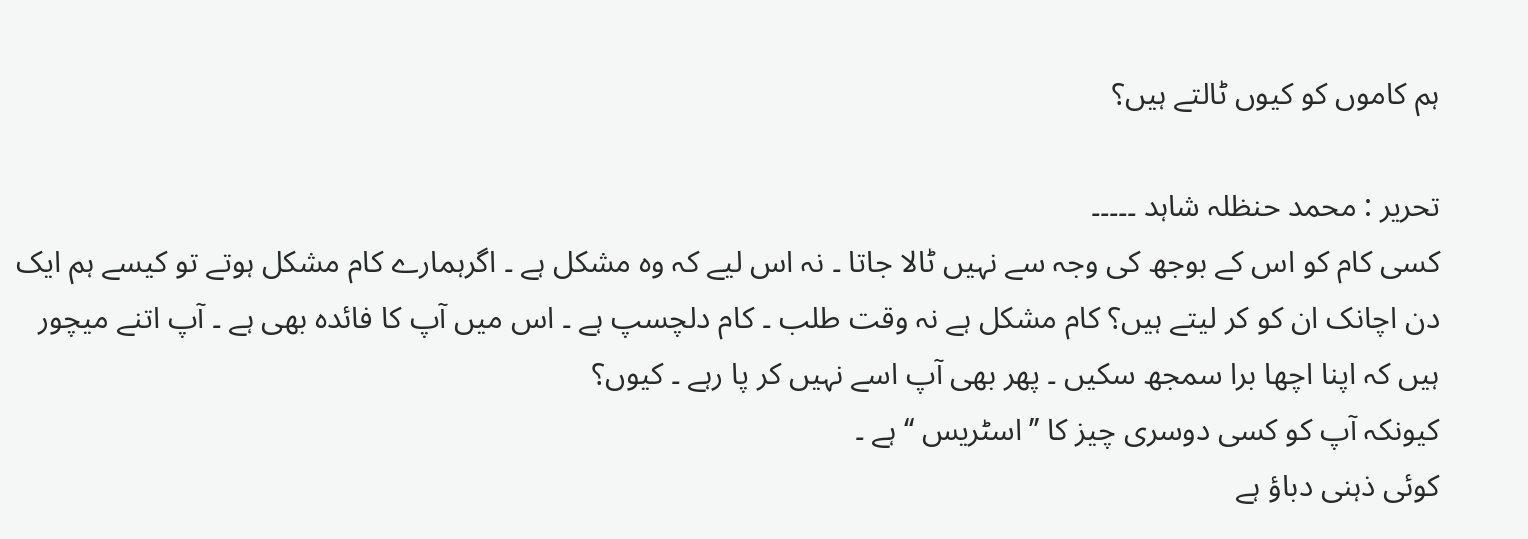ہم کاموں کو کیوں ٹالتے ہیں؟

تحریر : محمد حنظلہ شاہد ۔۔۔۔۔
کسی کام کو اس کے بوجھ کی وجہ سے نہیں ٹالا جاتا ۔ نہ اس لیے کہ وہ مشکل ہے ۔ اگرہمارے کام مشکل ہوتے تو کیسے ہم ایک دن اچانک ان کو کر لیتے ہیں؟ کام مشکل ہے نہ وقت طلب ۔ کام دلچسپ ہے ۔ اس میں آپ کا فائدہ بھی ہے ۔ آپ اتنے میچور ہیں کہ اپنا اچھا برا سمجھ سکیں ۔ پھر بھی آپ اسے نہیں کر پا رہے ۔ کیوں؟
کیونکہ آپ کو کسی دوسری چیز کا ’’اسٹریس ‘‘ ہے ۔
کوئی ذہنی دباؤ ہے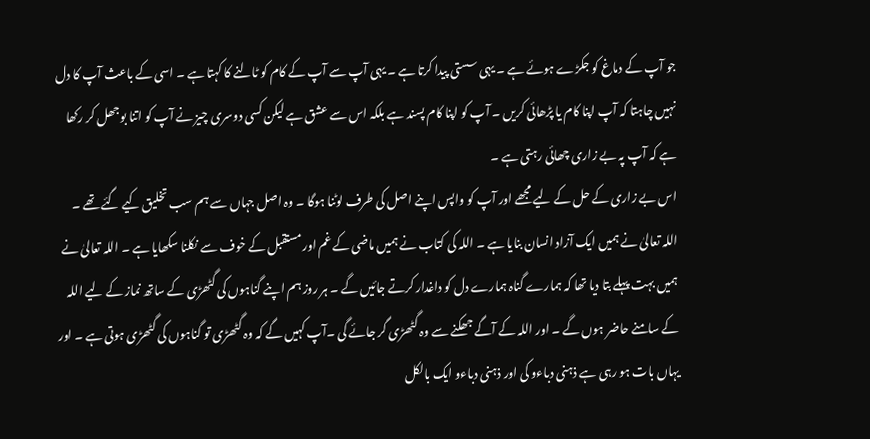جو آپ کے دماغ کو جکڑے ہوئے ہے ۔ یہی سستی پیدا کرتا ہے ۔ یہی آپ سے آپ کے کام کو ٹالنے کا کہتا ہے ۔ اسی کے باعث آپ کا دل نہیں چاہتا کہ آپ اپنا کام یا پڑھائی کریں ۔ آپ کو اپنا کام پسند ہے بلکہ اس سے عشق ہے لیکن کسی دوسری چیز نے آپ کو اتنا بوجھل کر رکھا ہے کہ آپ پہ بے زاری چھائی رہتی ہے ۔
اس بے زاری کے حل کے لیے مجھے اور آپ کو واپس اپنے اصل کی طرف لوٹنا ہوگا ۔ وہ اصل جہاں سے ہم سب تخلیق کیے گئے تھے ۔
اللہ تعالیٰ نے ہمیں ایک آزاد انسان بنایا ہے ۔ اللہ کی کتاب نے ہمیں ماضی کے غم اور مستقبل کے خوف سے نکلنا سکھایا ہے ۔ اللہ تعالیٰ نے ہمیں بہت پہلے بتا دیا تھا کہ ہمارے گناہ ہمارے دل کو داغدار کرتے جائیں گے ۔ ہر روز ہم اپنے گناہوں کی گٹھڑی کے ساتھ نماز کے لیے اللہ کے سامنے حاضر ہوں گے ۔ اور اللہ کے آگے جھکنے سے وہ گٹھڑی گر جائے گی ۔آپ کہیں گے کہ وہ گٹھڑی تو گناہوں کی گٹھڑی ہوتی ہے ۔ اور یہاں بات ہو رہی ہے ذہنی دباءو کی اور ذہنی دباءو ایک بالکل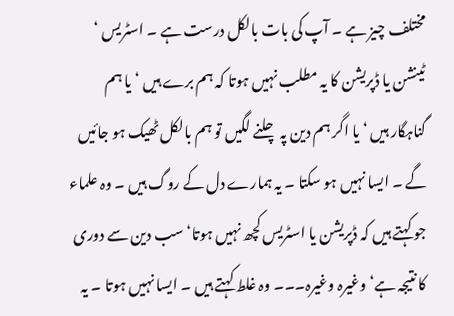مختلف چیز ہے ۔ آپ کی بات بالکل درست ہے ۔ اسٹریس ‘ ٹینشن یا ڈپریشن کا یہ مطلب نہیں ہوتا کہ ہم برے ہیں ‘ یا ہم گناہگار ہیں ‘ یا اگر ہم دین پہ چلنے لگیں تو ہم بالکل ٹھیک ہو جائیں گے ۔ ایسا نہیں ہو سکتا ۔ یہ ہمارے دل کے روگ ہیں ۔ وہ علماء جو کہتے ہیں کہ ڈپریشن یا اسٹریس کچھ نہیں ہوتا‘ سب دین سے دوری کا نتیجہ ہے‘ وغیرہ وغیرہ۔۔۔ وہ غلط کہتے ہیں ۔ ایسا نہیں ہوتا ۔ یہ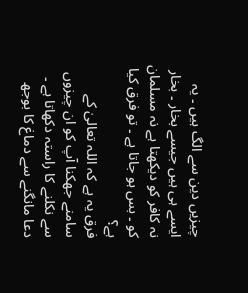چیزیں دین سے الگ ہیں ۔ یہ ایسے ہی ہیں جیسے بخار ۔ بخار نہ کافر کو دیکھتا ہے نہ مسلمان کو ۔ بس ہو جاتا ہے ۔ تو فرق کیا ہے؟
فرق یہ ہے کہ اللہ تعالیٰ کے سامنے جھکنا آپ کو ان چیزوں سے نکلنے کا راستہ دکھاتا ہے ۔ دعا مانگنے سے دماغ کا بوجھ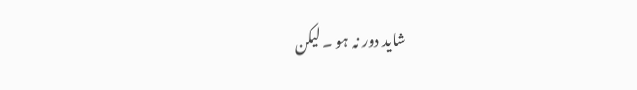شاید دور نہ ہو ۔ لیکن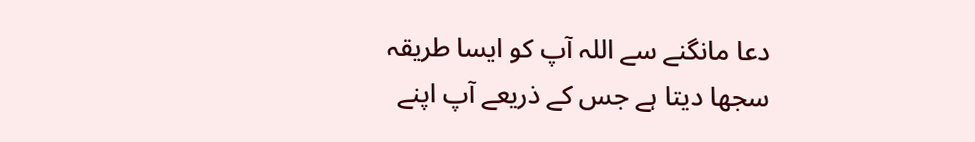دعا مانگنے سے اللہ آپ کو ایسا طریقہ سجھا دیتا ہے جس کے ذریعے آپ اپنے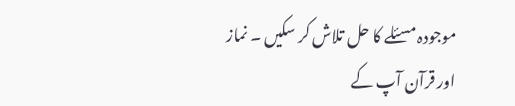موجودہ مسئلے کا حل تلاش کر سکیں ۔ نماز اور قرآن آپ کے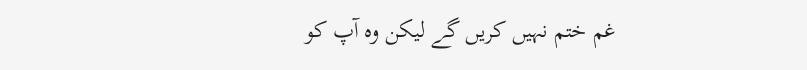غم ختم نہیں کریں گے لیکن وہ آپ کو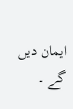ایمان دیں گے ۔